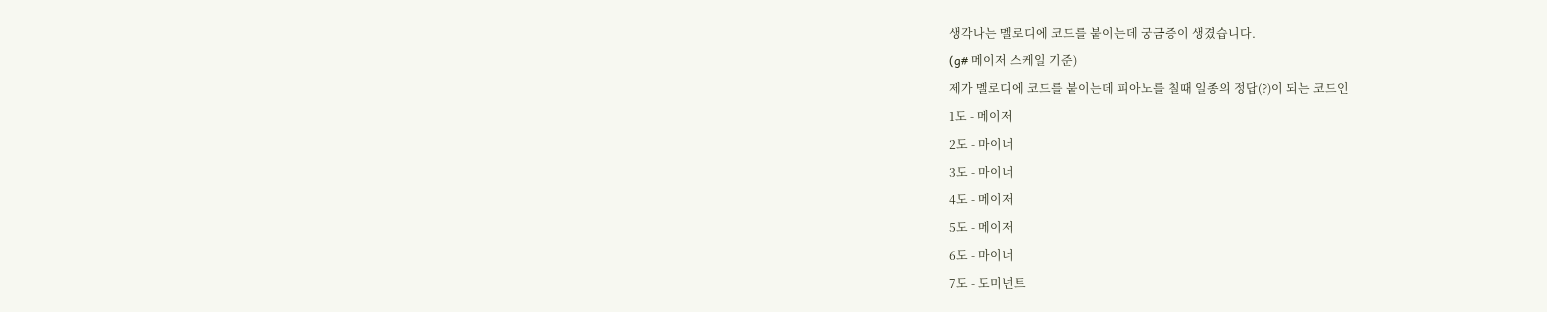생각나는 멜로디에 코드를 붙이는데 궁금증이 생겼습니다.
(g# 메이저 스케일 기준)
제가 멜로디에 코드를 붙이는데 피아노를 칠때 일종의 정답(?)이 되는 코드인
1도 - 메이저
2도 - 마이너
3도 - 마이너
4도 - 메이저
5도 - 메이저
6도 - 마이너
7도 - 도미넌트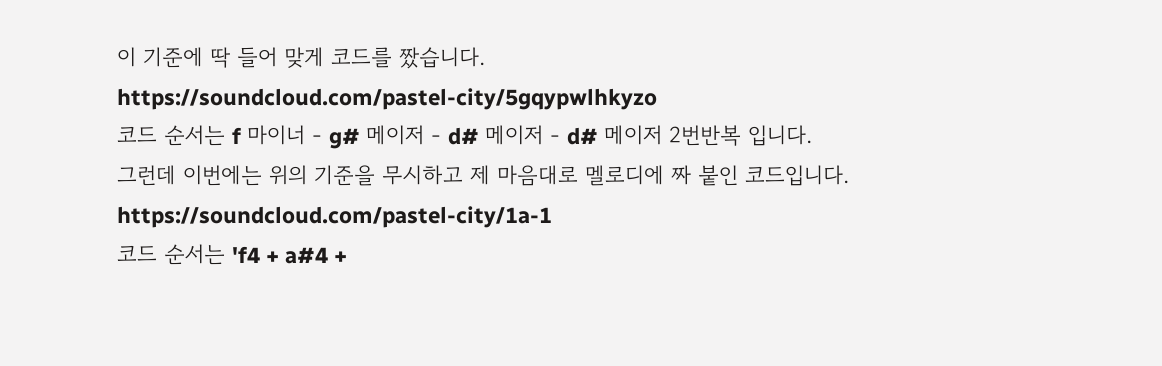이 기준에 딱 들어 맞게 코드를 짰습니다.
https://soundcloud.com/pastel-city/5gqypwlhkyzo
코드 순서는 f 마이너 - g# 메이저 - d# 메이저 - d# 메이저 2번반복 입니다.
그런데 이번에는 위의 기준을 무시하고 제 마음대로 멜로디에 짜 붙인 코드입니다.
https://soundcloud.com/pastel-city/1a-1
코드 순서는 'f4 + a#4 +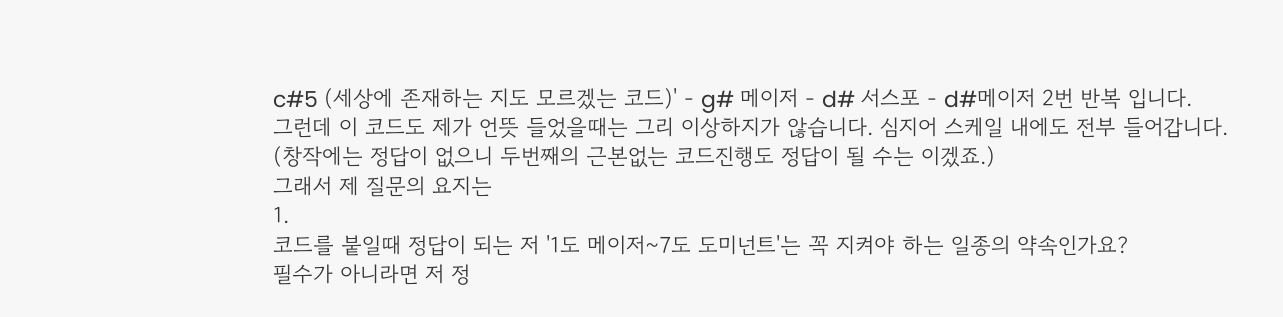c#5 (세상에 존재하는 지도 모르겠는 코드)' - g# 메이저 - d# 서스포 - d#메이저 2번 반복 입니다.
그런데 이 코드도 제가 언뜻 들었을때는 그리 이상하지가 않습니다. 심지어 스케일 내에도 전부 들어갑니다.
(창작에는 정답이 없으니 두번째의 근본없는 코드진행도 정답이 될 수는 이겠죠.)
그래서 제 질문의 요지는
1.
코드를 붙일때 정답이 되는 저 '1도 메이저~7도 도미넌트'는 꼭 지켜야 하는 일종의 약속인가요?
필수가 아니라면 저 정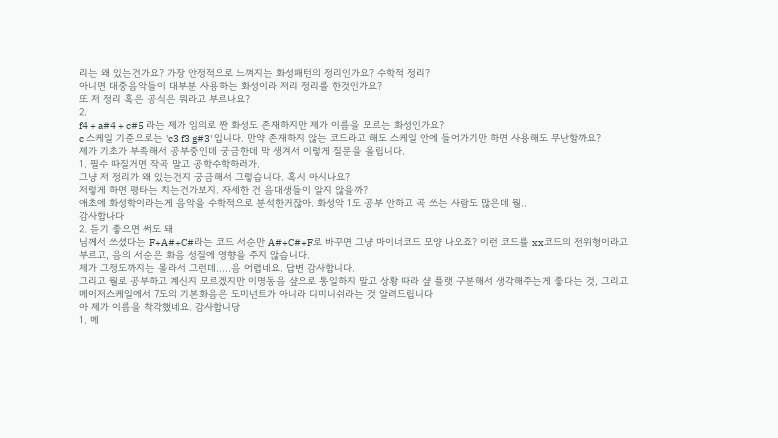리는 왜 있는건가요? 가장 안정적으로 느껴지는 화성패턴의 정리인가요? 수학적 정리?
아니면 대중음악들이 대부분 사용하는 화성이라 저리 정리를 한것인가요?
또 저 정리 혹은 공식은 뭐라고 부르나요?
2.
f4 + a#4 + c#5 라는 제가 임의로 짠 화성도 존재하지만 제가 이름을 모르는 화성인가요?
c 스케일 기준으로는 'c3 f3 g#3' 입니다. 만약 존재하지 않는 코드라고 해도 스케일 안에 들어가기만 하면 사용해도 무난할까요?
제가 기초가 부족해서 공부중인데 궁금한데 막 생겨서 이렇게 질문을 올립니다.
1. 필수 따질거면 작곡 말고 공학수학하러가.
그냥 저 정리가 왜 있는건지 궁금해서 그렇습니다. 혹시 아시나요?
저렇게 하면 평타는 치는건가보지. 자세한 건 음대생들이 알지 않을까?
애초에 화성학이라는게 음악을 수학적으로 분석한거잖아. 화성악 1도 공부 안하고 곡 쓰는 사람도 많은데 뭘..
감사합나다
2. 듣기 좋으면 써도 돼
님께서 쓰셨다는 F+A#+C#라는 코드 서순만 A#+C#+F로 바꾸면 그냥 마이너코드 모양 나오죠? 이런 코드를 xx코드의 전위형이라고 부르고, 음의 서순은 화음 성질에 영향을 주지 않습니다.
제가 그정도까지는 몰라서 그런데.....음 어렵네요. 답변 감사합니다.
그리고 뭘로 공부하고 계신지 모르겠지만 이명동음 샾으로 통일하지 말고 상황 따라 샾 플랫 구분해서 생각해주는게 좋다는 것, 그리고 메이저스케일에서 7도의 기본화음은 도미넌트가 아니라 디미니쉬라는 것 알려드립니다
아 제가 이름을 착각했네요. 감사합니당
1. 메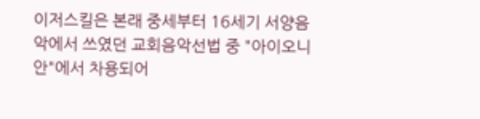이저스킬은 본래 중세부터 16세기 서양음악에서 쓰였던 교회음악선법 중 "아이오니안"에서 차용되어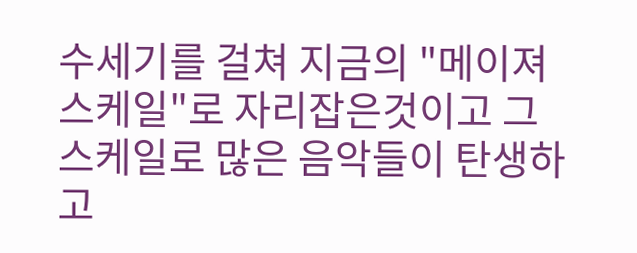수세기를 걸쳐 지금의 "메이져 스케일"로 자리잡은것이고 그 스케일로 많은 음악들이 탄생하고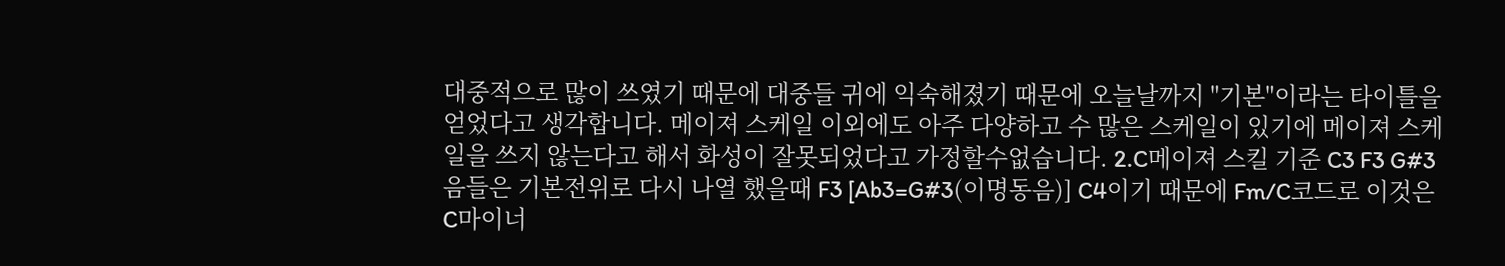대중적으로 많이 쓰였기 때문에 대중들 귀에 익숙해졌기 때문에 오늘날까지 "기본"이라는 타이틀을 얻었다고 생각합니다. 메이져 스케일 이외에도 아주 다양하고 수 많은 스케일이 있기에 메이져 스케일을 쓰지 않는다고 해서 화성이 잘못되었다고 가정할수없습니다. 2.C메이져 스킬 기준 C3 F3 G#3 음들은 기본전위로 다시 나열 했을때 F3 [Ab3=G#3(이명동음)] C4이기 때문에 Fm/C코드로 이것은 C마이너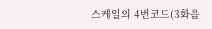스케일의 4번코드(3화음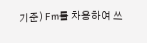기준) Fm를 차용하여 쓰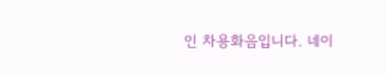인 차용화음입니다. 네이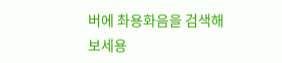버에 촤용화음을 검색해보세용